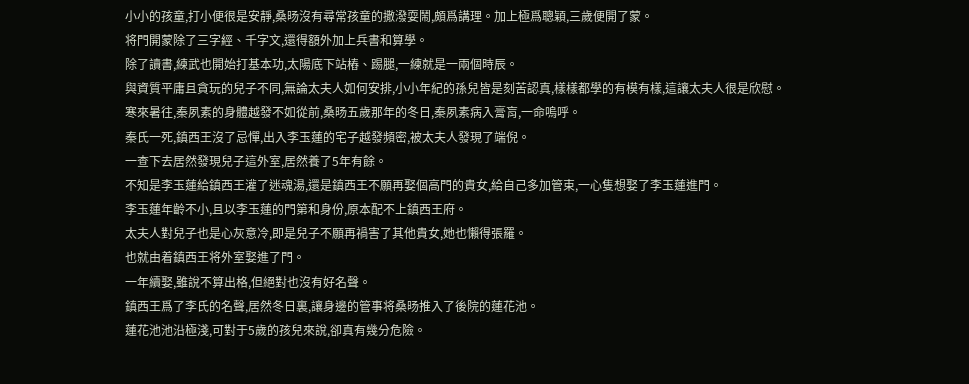小小的孩童,打小便很是安靜,桑旸沒有尋常孩童的撒潑耍鬧,頗爲講理。加上極爲聰穎,三歲便開了蒙。
将門開蒙除了三字經、千字文,還得額外加上兵書和算學。
除了讀書,練武也開始打基本功,太陽底下站樁、踢腿,一練就是一兩個時辰。
與資質平庸且貪玩的兒子不同,無論太夫人如何安排,小小年紀的孫兒皆是刻苦認真,樣樣都學的有模有樣,這讓太夫人很是欣慰。
寒來暑往,秦夙素的身體越發不如從前,桑旸五歲那年的冬日,秦夙素病入膏肓,一命嗚呼。
秦氏一死,鎮西王沒了忌憚,出入李玉蓮的宅子越發頻密,被太夫人發現了端倪。
一查下去居然發現兒子這外室,居然養了5年有餘。
不知是李玉蓮給鎮西王灌了迷魂湯,還是鎮西王不願再娶個高門的貴女,給自己多加管束,一心隻想娶了李玉蓮進門。
李玉蓮年齡不小,且以李玉蓮的門第和身份,原本配不上鎮西王府。
太夫人對兒子也是心灰意冷,即是兒子不願再禍害了其他貴女,她也懶得張羅。
也就由着鎮西王将外室娶進了門。
一年續娶,雖說不算出格,但絕對也沒有好名聲。
鎮西王爲了李氏的名聲,居然冬日裏,讓身邊的管事将桑旸推入了後院的蓮花池。
蓮花池池沿極淺,可對于5歲的孩兒來說,卻真有幾分危險。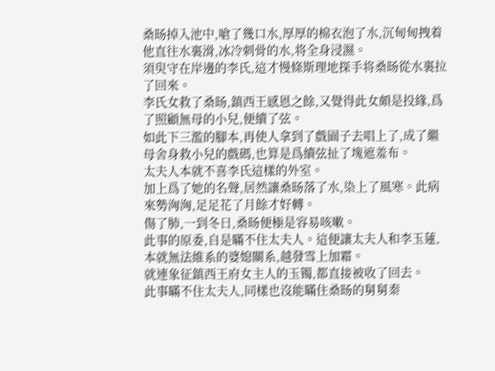桑旸掉入池中,嗆了幾口水,厚厚的棉衣泡了水,沉甸甸拽着他直往水裏滑,冰冷刺骨的水,将全身浸濕。
須臾守在岸邊的李氏,這才慢條斯理地探手将桑旸從水裏拉了回來。
李氏女救了桑旸,鎮西王感恩之餘,又覺得此女頗是投緣,爲了照顧無母的小兒,便續了弦。
如此下三濫的腳本,再使人拿到了戲園子去唱上了,成了繼母舍身救小兒的戲碼,也算是爲續弦扯了塊遮羞布。
太夫人本就不喜李氏這樣的外室。
加上爲了她的名聲,居然讓桑旸落了水,染上了風寒。此病來勢洶洶,足足花了月餘才好轉。
傷了肺,一到冬日,桑旸便極是容易咳嗽。
此事的原委,自是瞞不住太夫人。這便讓太夫人和李玉蓮,本就無法維系的婆媳關系,越發雪上加霜。
就連象征鎮西王府女主人的玉镯,都直接被收了回去。
此事瞞不住太夫人,同樣也沒能瞞住桑旸的舅舅秦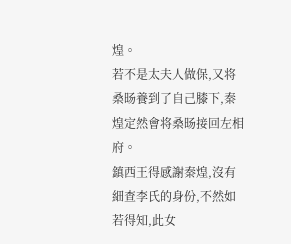煌。
若不是太夫人做保,又将桑旸養到了自己膝下,秦煌定然會将桑旸接回左相府。
鎮西王得感謝秦煌,沒有細查李氏的身份,不然如若得知,此女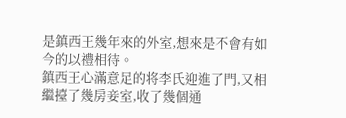是鎮西王幾年來的外室,想來是不會有如今的以禮相待。
鎮西王心滿意足的将李氏迎進了門,又相繼擡了幾房妾室,收了幾個通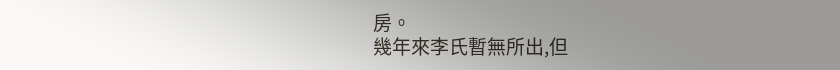房。
幾年來李氏暫無所出,但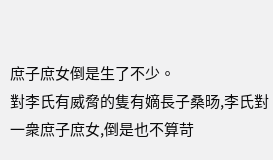庶子庶女倒是生了不少。
對李氏有威脅的隻有嫡長子桑旸,李氏對一衆庶子庶女,倒是也不算苛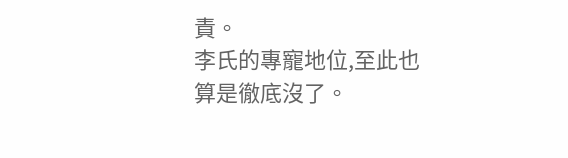責。
李氏的專寵地位,至此也算是徹底沒了。